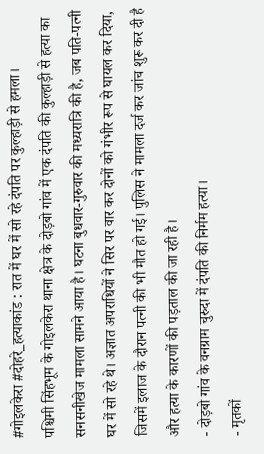#गोइलकेरा #दोहरे_हत्याकांड : रात में घर में सो रहे दंपति पर कुल्हाड़ी से हमला।
पश्चिमी सिंहभूम के गोइलकेरा थाना क्षेत्र के दोड़बो गांव में एक दंपति की कुल्हाड़ी से हत्या का सनसनीखेज मामला सामने आया है। घटना बुधवार-गुरुवार की मध्यरात्रि की है, जब पति-पत्नी घर में सो रहे थे। अज्ञात अपराधियों ने सिर पर वार कर दोनों को गंभीर रूप से घायल कर दिया, जिसमें इलाज के दौरान पत्नी की भी मौत हो गई। पुलिस ने मामला दर्ज कर जांच शुरू कर दी है और हत्या के कारणों की पड़ताल की जा रही है।
- दोड़बो गांव के वनग्राम चुरुदा में दंपति की निर्मम हत्या।
- मृतकों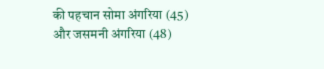की पहचान सोमा अंगरिया (45) और जसमनी अंगरिया (48)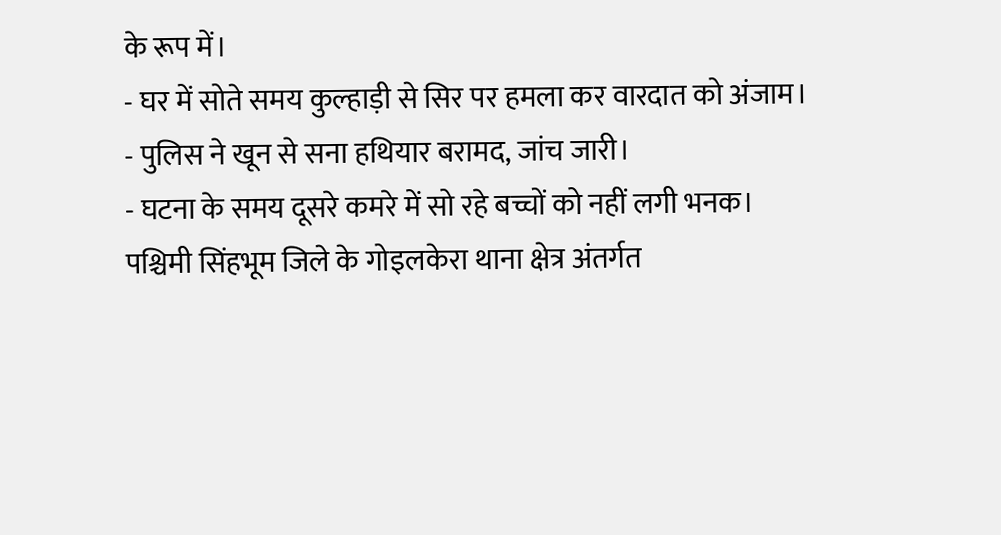के रूप में।
- घर में सोते समय कुल्हाड़ी से सिर पर हमला कर वारदात को अंजाम।
- पुलिस ने खून से सना हथियार बरामद, जांच जारी।
- घटना के समय दूसरे कमरे में सो रहे बच्चों को नहीं लगी भनक।
पश्चिमी सिंहभूम जिले के गोइलकेरा थाना क्षेत्र अंतर्गत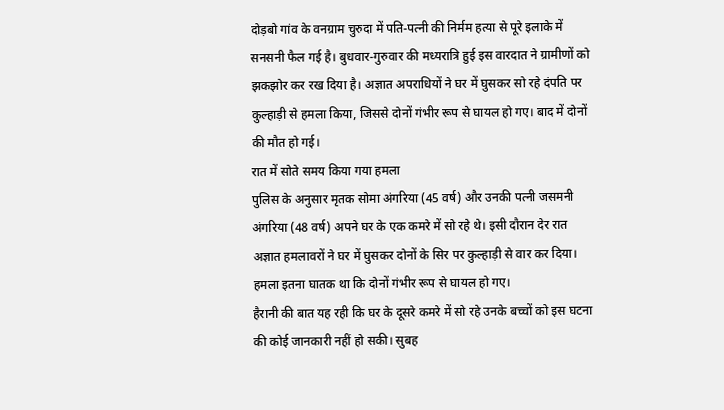दोड़बो गांव के वनग्राम चुरुदा में पति-पत्नी की निर्मम हत्या से पूरे इलाके में सनसनी फैल गई है। बुधवार-गुरुवार की मध्यरात्रि हुई इस वारदात ने ग्रामीणों को झकझोर कर रख दिया है। अज्ञात अपराधियों ने घर में घुसकर सो रहे दंपति पर कुल्हाड़ी से हमला किया, जिससे दोनों गंभीर रूप से घायल हो गए। बाद में दोनों की मौत हो गई।
रात में सोते समय किया गया हमला
पुलिस के अनुसार मृतक सोमा अंगरिया (45 वर्ष) और उनकी पत्नी जसमनी अंगरिया (48 वर्ष) अपने घर के एक कमरे में सो रहे थे। इसी दौरान देर रात अज्ञात हमलावरों ने घर में घुसकर दोनों के सिर पर कुल्हाड़ी से वार कर दिया। हमला इतना घातक था कि दोनों गंभीर रूप से घायल हो गए।
हैरानी की बात यह रही कि घर के दूसरे कमरे में सो रहे उनके बच्चों को इस घटना की कोई जानकारी नहीं हो सकी। सुबह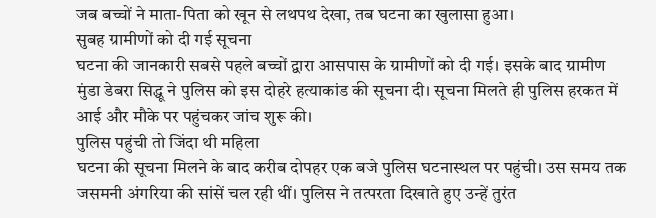जब बच्चों ने माता-पिता को खून से लथपथ देखा, तब घटना का खुलासा हुआ।
सुबह ग्रामीणों को दी गई सूचना
घटना की जानकारी सबसे पहले बच्चों द्वारा आसपास के ग्रामीणों को दी गई। इसके बाद ग्रामीण मुंडा डेबरा सिद्धू ने पुलिस को इस दोहरे हत्याकांड की सूचना दी। सूचना मिलते ही पुलिस हरकत में आई और मौके पर पहुंचकर जांच शुरू की।
पुलिस पहुंची तो जिंदा थी महिला
घटना की सूचना मिलने के बाद करीब दोपहर एक बजे पुलिस घटनास्थल पर पहुंची। उस समय तक जसमनी अंगरिया की सांसें चल रही थीं। पुलिस ने तत्परता दिखाते हुए उन्हें तुरंत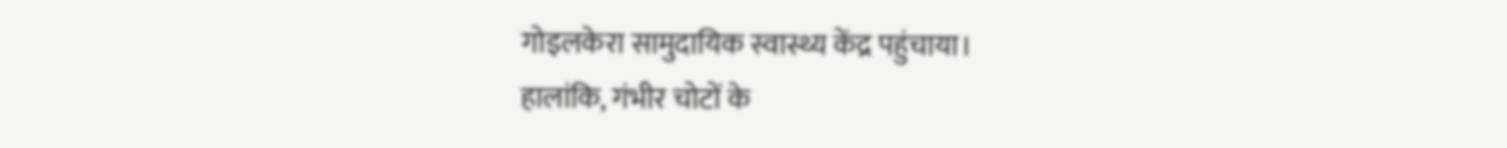गोइलकेरा सामुदायिक स्वास्थ्य केंद्र पहुंचाया।
हालांकि, गंभीर चोटों के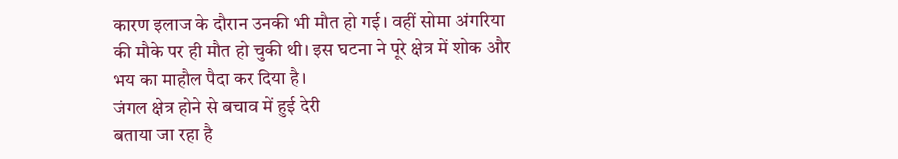कारण इलाज के दौरान उनकी भी मौत हो गई। वहीं सोमा अंगरिया की मौके पर ही मौत हो चुकी थी। इस घटना ने पूरे क्षेत्र में शोक और भय का माहौल पैदा कर दिया है।
जंगल क्षेत्र होने से बचाव में हुई देरी
बताया जा रहा है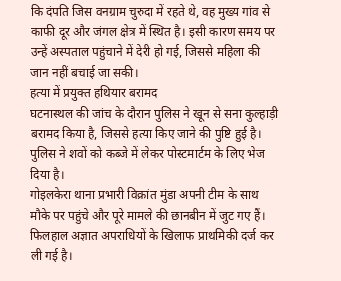कि दंपति जिस वनग्राम चुरुदा में रहते थे, वह मुख्य गांव से काफी दूर और जंगल क्षेत्र में स्थित है। इसी कारण समय पर उन्हें अस्पताल पहुंचाने में देरी हो गई, जिससे महिला की जान नहीं बचाई जा सकी।
हत्या में प्रयुक्त हथियार बरामद
घटनास्थल की जांच के दौरान पुलिस ने खून से सना कुल्हाड़ी बरामद किया है, जिससे हत्या किए जाने की पुष्टि हुई है। पुलिस ने शवों को कब्जे में लेकर पोस्टमार्टम के लिए भेज दिया है।
गोइलकेरा थाना प्रभारी विक्रांत मुंडा अपनी टीम के साथ मौके पर पहुंचे और पूरे मामले की छानबीन में जुट गए हैं। फिलहाल अज्ञात अपराधियों के खिलाफ प्राथमिकी दर्ज कर ली गई है।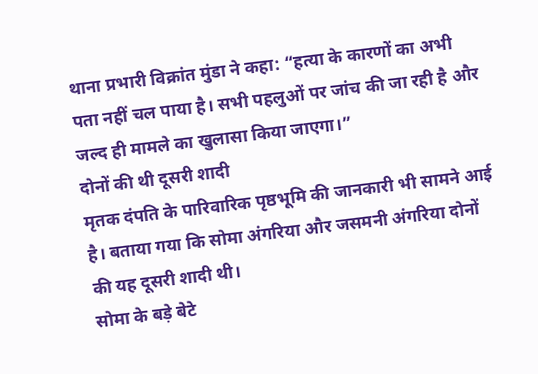थाना प्रभारी विक्रांत मुंडा ने कहा: “हत्या के कारणों का अभी पता नहीं चल पाया है। सभी पहलुओं पर जांच की जा रही है और जल्द ही मामले का खुलासा किया जाएगा।”
दोनों की थी दूसरी शादी
मृतक दंपति के पारिवारिक पृष्ठभूमि की जानकारी भी सामने आई है। बताया गया कि सोमा अंगरिया और जसमनी अंगरिया दोनों की यह दूसरी शादी थी।
सोमा के बड़े बेटे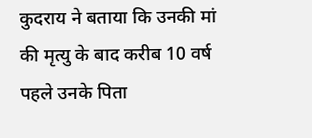कुदराय ने बताया कि उनकी मां की मृत्यु के बाद करीब 10 वर्ष पहले उनके पिता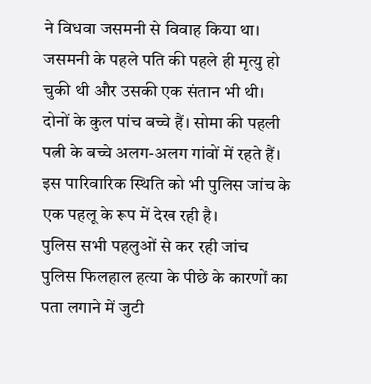ने विधवा जसमनी से विवाह किया था। जसमनी के पहले पति की पहले ही मृत्यु हो चुकी थी और उसकी एक संतान भी थी।
दोनों के कुल पांच बच्चे हैं। सोमा की पहली पत्नी के बच्चे अलग-अलग गांवों में रहते हैं। इस पारिवारिक स्थिति को भी पुलिस जांच के एक पहलू के रूप में देख रही है।
पुलिस सभी पहलुओं से कर रही जांच
पुलिस फिलहाल हत्या के पीछे के कारणों का पता लगाने में जुटी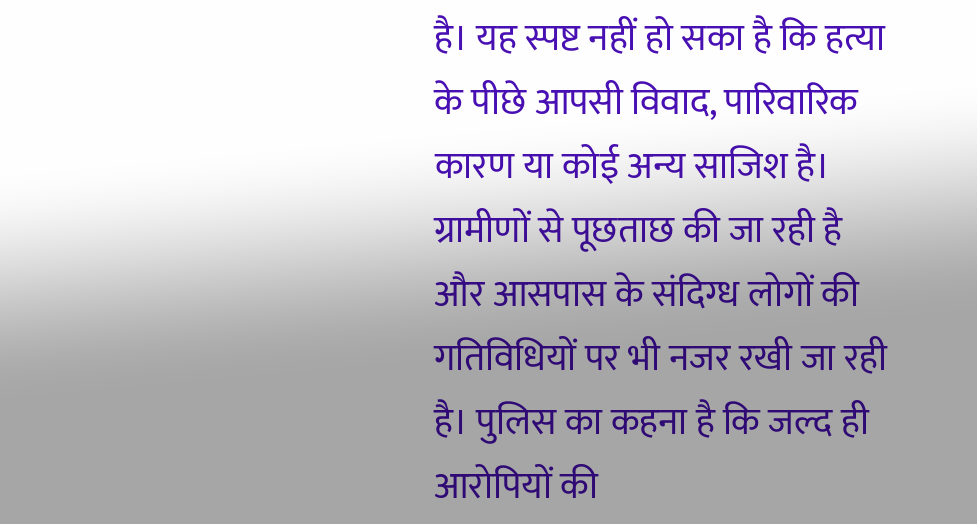है। यह स्पष्ट नहीं हो सका है कि हत्या के पीछे आपसी विवाद, पारिवारिक कारण या कोई अन्य साजिश है।
ग्रामीणों से पूछताछ की जा रही है और आसपास के संदिग्ध लोगों की गतिविधियों पर भी नजर रखी जा रही है। पुलिस का कहना है कि जल्द ही आरोपियों की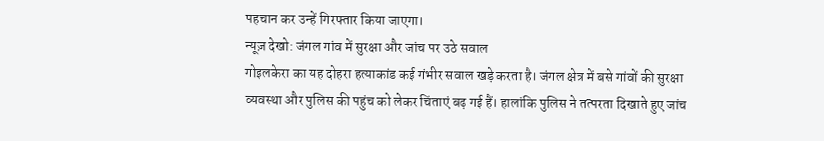पहचान कर उन्हें गिरफ्तार किया जाएगा।
न्यूज़ देखो: जंगल गांव में सुरक्षा और जांच पर उठे सवाल
गोइलकेरा का यह दोहरा हत्याकांड कई गंभीर सवाल खड़े करता है। जंगल क्षेत्र में बसे गांवों की सुरक्षा व्यवस्था और पुलिस की पहुंच को लेकर चिंताएं बढ़ गई हैं। हालांकि पुलिस ने तत्परता दिखाते हुए जांच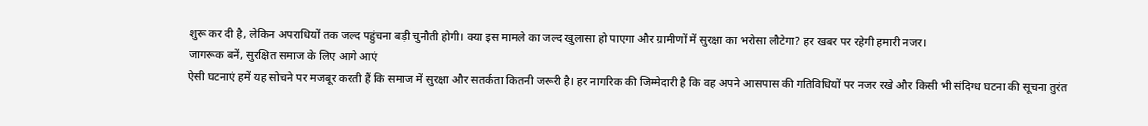शुरू कर दी है, लेकिन अपराधियों तक जल्द पहुंचना बड़ी चुनौती होगी। क्या इस मामले का जल्द खुलासा हो पाएगा और ग्रामीणों में सुरक्षा का भरोसा लौटेगा? हर खबर पर रहेगी हमारी नजर।
जागरूक बनें, सुरक्षित समाज के लिए आगे आएं
ऐसी घटनाएं हमें यह सोचने पर मजबूर करती हैं कि समाज में सुरक्षा और सतर्कता कितनी जरूरी है। हर नागरिक की जिम्मेदारी है कि वह अपने आसपास की गतिविधियों पर नजर रखे और किसी भी संदिग्ध घटना की सूचना तुरंत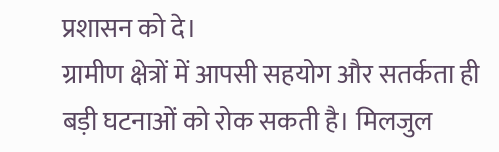प्रशासन को दे।
ग्रामीण क्षेत्रों में आपसी सहयोग और सतर्कता ही बड़ी घटनाओं को रोक सकती है। मिलजुल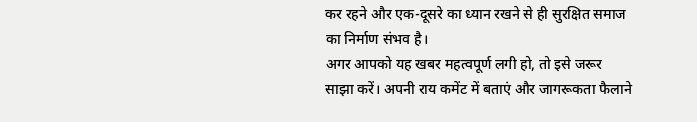कर रहने और एक-दूसरे का ध्यान रखने से ही सुरक्षित समाज का निर्माण संभव है।
अगर आपको यह खबर महत्वपूर्ण लगी हो, तो इसे जरूर साझा करें। अपनी राय कमेंट में बताएं और जागरूकता फैलाने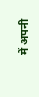में अपनी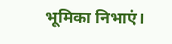भूमिका निभाएं।